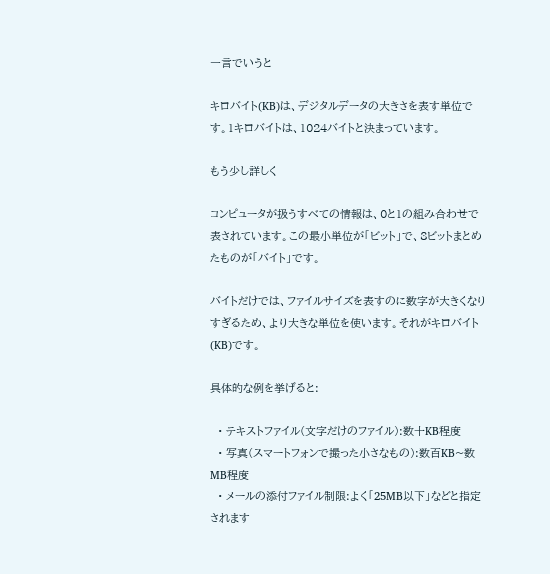一言でいうと

キロバイト(KB)は、デジタルデータの大きさを表す単位です。1キロバイトは、1024バイトと決まっています。

もう少し詳しく

コンピュータが扱うすべての情報は、0と1の組み合わせで表されています。この最小単位が「ビット」で、8ビットまとめたものが「バイト」です。

バイトだけでは、ファイルサイズを表すのに数字が大きくなりすぎるため、より大きな単位を使います。それがキロバイト(KB)です。

具体的な例を挙げると:

  • テキストファイル(文字だけのファイル):数十KB程度
  • 写真(スマートフォンで撮った小さなもの):数百KB~数MB程度
  • メールの添付ファイル制限:よく「25MB以下」などと指定されます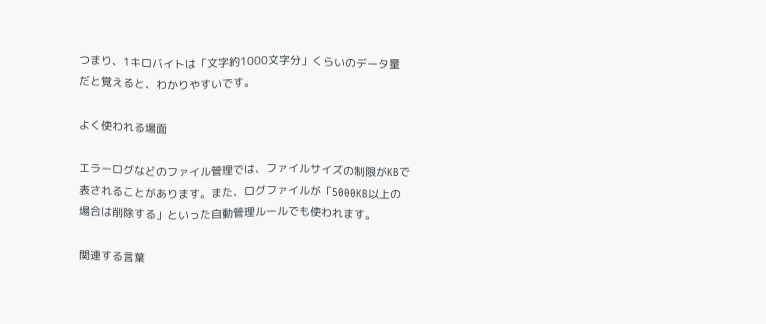つまり、1キロバイトは「文字約1000文字分」くらいのデータ量だと覚えると、わかりやすいです。

よく使われる場面

エラーログなどのファイル管理では、ファイルサイズの制限がKBで表されることがあります。また、ログファイルが「5000KB以上の場合は削除する」といった自動管理ルールでも使われます。

関連する言葉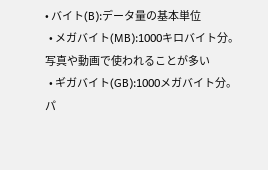• バイト(B):データ量の基本単位
  • メガバイト(MB):1000キロバイト分。写真や動画で使われることが多い
  • ギガバイト(GB):1000メガバイト分。パ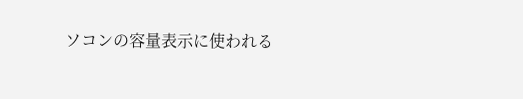ソコンの容量表示に使われる